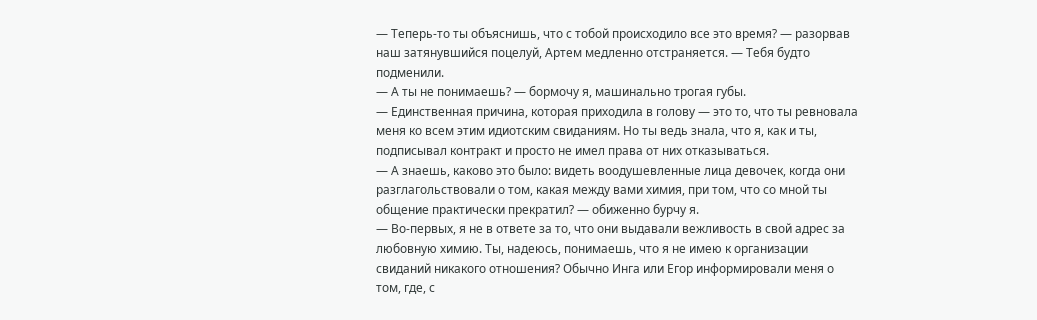— Теперь-то ты объяснишь, что с тобой происходило все это время? — разорвав наш затянувшийся поцелуй, Артем медленно отстраняется. — Тебя будто подменили.
— А ты не понимаешь? — бормочу я, машинально трогая губы.
— Единственная причина, которая приходила в голову — это то, что ты ревновала меня ко всем этим идиотским свиданиям. Но ты ведь знала, что я, как и ты, подписывал контракт и просто не имел права от них отказываться.
— А знаешь, каково это было: видеть воодушевленные лица девочек, когда они разглагольствовали о том, какая между вами химия, при том, что со мной ты общение практически прекратил? — обиженно бурчу я.
— Во-первых, я не в ответе за то, что они выдавали вежливость в свой адрес за любовную химию. Ты, надеюсь, понимаешь, что я не имею к организации свиданий никакого отношения? Обычно Инга или Егор информировали меня о том, где, с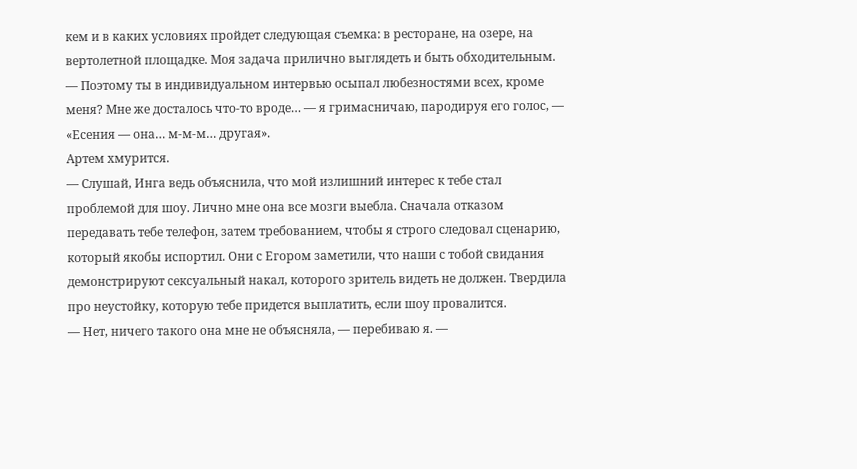кем и в каких условиях пройдет следующая съемка: в ресторане, на озере, на вертолетной площадке. Моя задача прилично выглядеть и быть обходительным.
— Поэтому ты в индивидуальном интервью осыпал любезностями всех, кроме меня? Мне же досталось что-то вроде… — я гримасничаю, пародируя его голос, — «Есения — она… м-м-м… другая».
Артем хмурится.
— Слушай, Инга ведь объяснила, что мой излишний интерес к тебе стал проблемой для шоу. Лично мне она все мозги выебла. Сначала отказом передавать тебе телефон, затем требованием, чтобы я строго следовал сценарию, который якобы испортил. Они с Егором заметили, что наши с тобой свидания демонстрируют сексуальный накал, которого зритель видеть не должен. Твердила про неустойку, которую тебе придется выплатить, если шоу провалится.
— Нет, ничего такого она мне не объясняла, — перебиваю я. —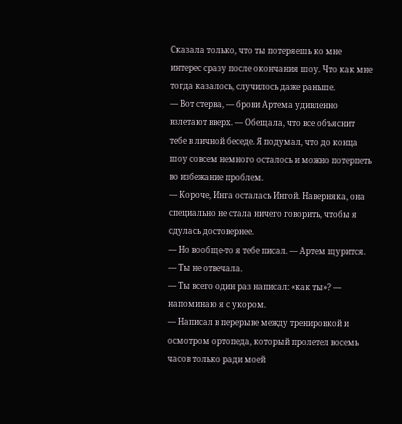Сказала только, что ты потеряешь ко мне интерес сразу после окончания шоу. Что как мне тогда казалось, случилось даже раньше.
— Вот стерва, — брови Артема удивленно взлетают вверх. — Обещала, что все объяснит тебе в личной беседе. Я подумал, что до конца шоу совсем немного осталось и можно потерпеть во избежание проблем.
— Короче, Инга осталась Ингой. Наверняка, она специально не стала ничего говорить, чтобы я сдулась достовернее.
— Но вообще-то я тебе писал. — Артем щурится. — Ты не отвечала.
— Ты всего один раз написал: «как ты»? — напоминаю я с укором.
— Написал в перерыве между тренировкой и осмотром ортопеда, который пролетел восемь часов только ради моей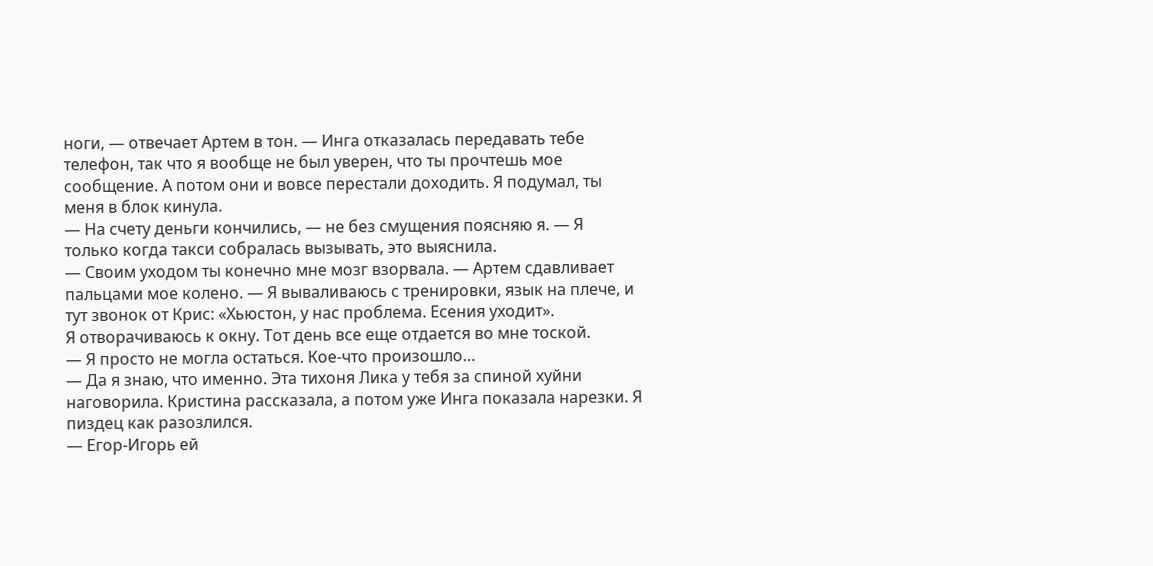ноги, — отвечает Артем в тон. — Инга отказалась передавать тебе телефон, так что я вообще не был уверен, что ты прочтешь мое сообщение. А потом они и вовсе перестали доходить. Я подумал, ты меня в блок кинула.
— На счету деньги кончились, — не без смущения поясняю я. — Я только когда такси собралась вызывать, это выяснила.
— Своим уходом ты конечно мне мозг взорвала. — Артем сдавливает пальцами мое колено. — Я вываливаюсь с тренировки, язык на плече, и тут звонок от Крис: «Хьюстон, у нас проблема. Есения уходит».
Я отворачиваюсь к окну. Тот день все еще отдается во мне тоской.
— Я просто не могла остаться. Кое-что произошло…
— Да я знаю, что именно. Эта тихоня Лика у тебя за спиной хуйни наговорила. Кристина рассказала, а потом уже Инга показала нарезки. Я пиздец как разозлился.
— Егор-Игорь ей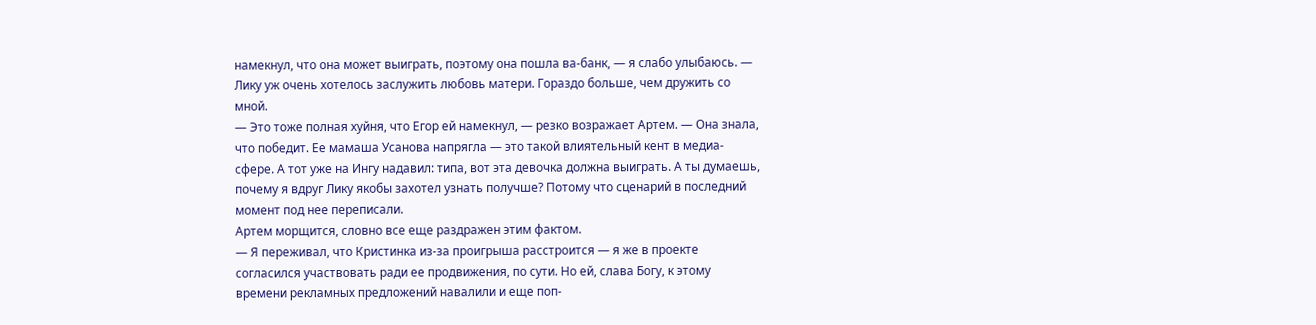намекнул, что она может выиграть, поэтому она пошла ва-банк, — я слабо улыбаюсь. — Лику уж очень хотелось заслужить любовь матери. Гораздо больше, чем дружить со мной.
— Это тоже полная хуйня, что Егор ей намекнул, — резко возражает Артем. — Она знала, что победит. Ее мамаша Усанова напрягла — это такой влиятельный кент в медиа-сфере. А тот уже на Ингу надавил: типа, вот эта девочка должна выиграть. А ты думаешь, почему я вдруг Лику якобы захотел узнать получше? Потому что сценарий в последний момент под нее переписали.
Артем морщится, словно все еще раздражен этим фактом.
— Я переживал, что Кристинка из-за проигрыша расстроится — я же в проекте согласился участвовать ради ее продвижения, по сути. Но ей, слава Богу, к этому времени рекламных предложений навалили и еще поп-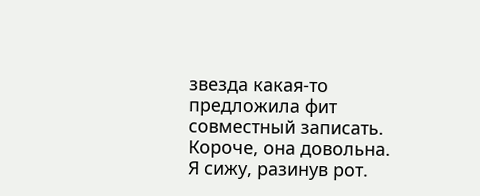звезда какая-то предложила фит совместный записать. Короче, она довольна.
Я сижу, разинув рот.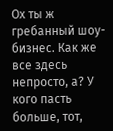Ох ты ж гребанный шоу-бизнес. Как же все здесь непросто, а? У кого пасть больше, тот,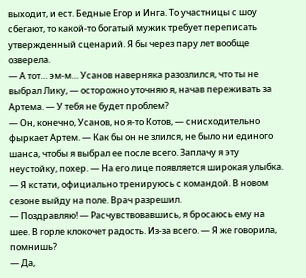выходит, и ест. Бедные Егор и Инга. То участницы с шоу сбегают, то какой-то богатый мужик требует переписать утвержденный сценарий. Я бы через пару лет вообще озверела.
— А тот… эм-м… Усанов наверняка разозлился, что ты не выбрал Лику, — осторожно уточняю я, начав переживать за Артема. — У тебя не будет проблем?
— Он, конечно, Усанов, но я-то Котов, — снисходительно фыркает Артем. — Как бы он не злился, не было ни единого шанса, чтобы я выбрал ее после всего. Заплачу я эту неустойку, похер. — На его лице появляется широкая улыбка. — Я кстати, официально тренируюсь с командой. В новом сезоне выйду на поле. Врач разрешил.
— Поздравляю! — Расчувствовавшись, я бросаюсь ему на шее. В горле клокочет радость. Из-за всего. — Я же говорила, помнишь?
— Да,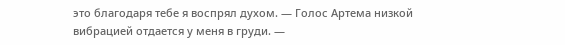это благодаря тебе я воспрял духом. — Голос Артема низкой вибрацией отдается у меня в груди. —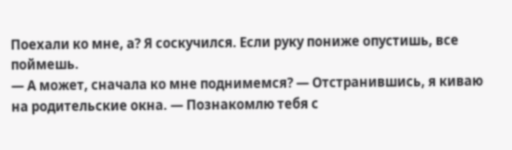Поехали ко мне, а? Я соскучился. Если руку пониже опустишь, все поймешь.
— А может, сначала ко мне поднимемся? — Отстранившись, я киваю на родительские окна. — Познакомлю тебя с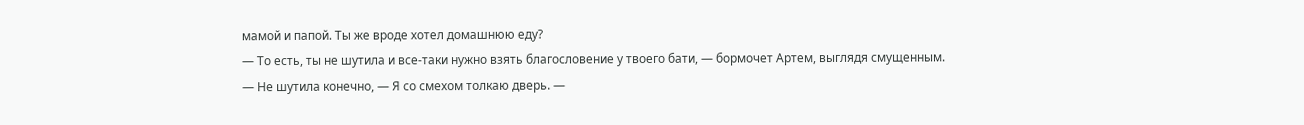мамой и папой. Ты же вроде хотел домашнюю еду?
— То есть, ты не шутила и все-таки нужно взять благословение у твоего бати, — бормочет Артем, выглядя смущенным.
— Не шутила конечно, — Я со смехом толкаю дверь. —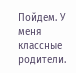Пойдем. У меня классные родители.